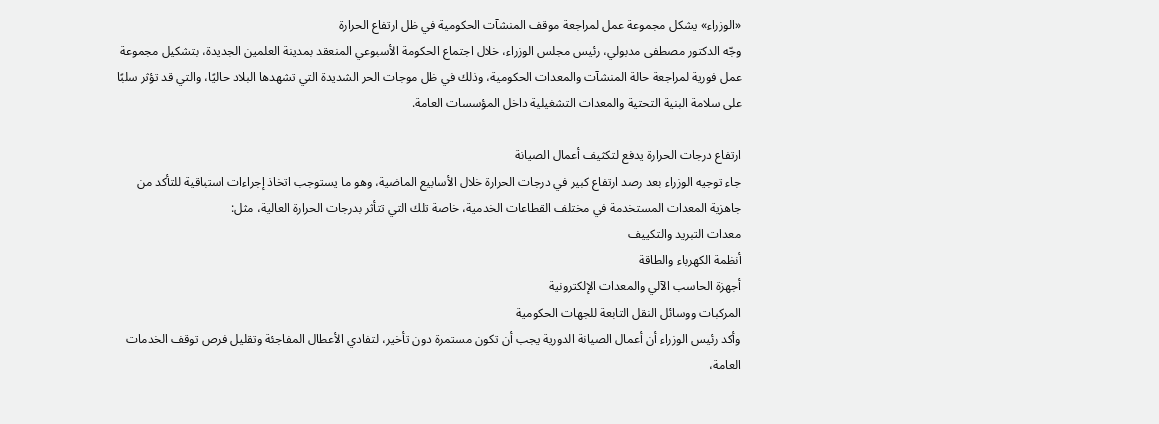«الوزراء» يشكل مجموعة عمل لمراجعة موقف المنشآت الحكومية في ظل ارتفاع الحرارة
وجّه الدكتور مصطفى مدبولي، رئيس مجلس الوزراء، خلال اجتماع الحكومة الأسبوعي المنعقد بمدينة العلمين الجديدة، بتشكيل مجموعة عمل فورية لمراجعة حالة المنشآت والمعدات الحكومية، وذلك في ظل موجات الحر الشديدة التي تشهدها البلاد حاليًا، والتي قد تؤثر سلبًا على سلامة البنية التحتية والمعدات التشغيلية داخل المؤسسات العامة.

ارتفاع درجات الحرارة يدفع لتكثيف أعمال الصيانة
جاء توجيه الوزراء بعد رصد ارتفاع كبير في درجات الحرارة خلال الأسابيع الماضية، وهو ما يستوجب اتخاذ إجراءات استباقية للتأكد من جاهزية المعدات المستخدمة في مختلف القطاعات الخدمية، خاصة تلك التي تتأثر بدرجات الحرارة العالية، مثل:
معدات التبريد والتكييف
أنظمة الكهرباء والطاقة
أجهزة الحاسب الآلي والمعدات الإلكترونية
المركبات ووسائل النقل التابعة للجهات الحكومية
وأكد رئيس الوزراء أن أعمال الصيانة الدورية يجب أن تكون مستمرة دون تأخير، لتفادي الأعطال المفاجئة وتقليل فرص توقف الخدمات العامة،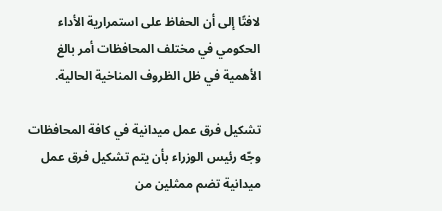لافتًا إلى أن الحفاظ على استمرارية الأداء الحكومي في مختلف المحافظات أمر بالغ الأهمية في ظل الظروف المناخية الحالية.

تشكيل فرق عمل ميدانية في كافة المحافظات
وجّه رئيس الوزراء بأن يتم تشكيل فرق عمل ميدانية تضم ممثلين من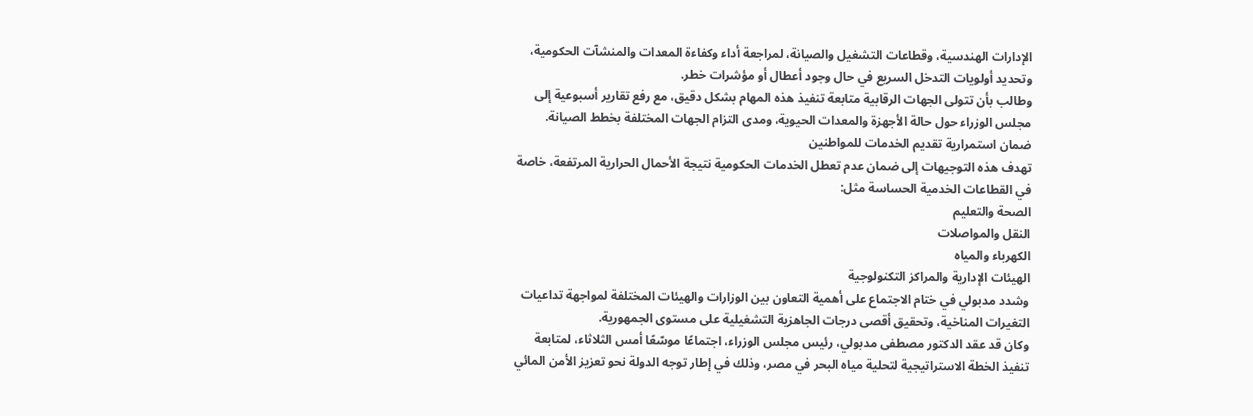الإدارات الهندسية، وقطاعات التشغيل والصيانة، لمراجعة أداء وكفاءة المعدات والمنشآت الحكومية، وتحديد أولويات التدخل السريع في حال وجود أعطال أو مؤشرات خطر.
وطالب بأن تتولى الجهات الرقابية متابعة تنفيذ هذه المهام بشكل دقيق، مع رفع تقارير أسبوعية إلى مجلس الوزراء حول حالة الأجهزة والمعدات الحيوية، ومدى التزام الجهات المختلفة بخطط الصيانة.
ضمان استمرارية تقديم الخدمات للمواطنين
تهدف هذه التوجيهات إلى ضمان عدم تعطل الخدمات الحكومية نتيجة الأحمال الحرارية المرتفعة، خاصة في القطاعات الخدمية الحساسة مثل:
الصحة والتعليم
النقل والمواصلات
الكهرباء والمياه
الهيئات الإدارية والمراكز التكنولوجية
وشدد مدبولي في ختام الاجتماع على أهمية التعاون بين الوزارات والهيئات المختلفة لمواجهة تداعيات التغيرات المناخية، وتحقيق أقصى درجات الجاهزية التشغيلية على مستوى الجمهورية.
وكان قد عقد الدكتور مصطفى مدبولي، رئيس مجلس الوزراء، اجتماعًا موسّعًا أمس الثلاثاء، لمتابعة تنفيذ الخطة الاستراتيجية لتحلية مياه البحر في مصر، وذلك في إطار توجه الدولة نحو تعزيز الأمن المائي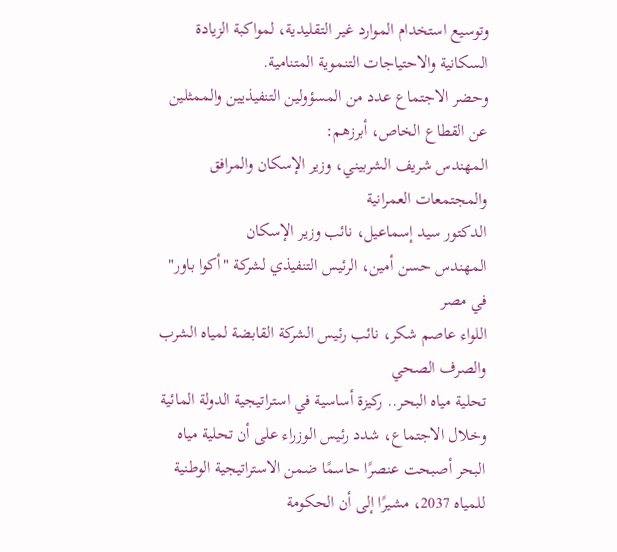وتوسيع استخدام الموارد غير التقليدية، لمواكبة الزيادة السكانية والاحتياجات التنموية المتنامية.
وحضر الاجتماع عدد من المسؤولين التنفيذيين والممثلين عن القطاع الخاص، أبرزهم:
المهندس شريف الشربيني، وزير الإسكان والمرافق والمجتمعات العمرانية
الدكتور سيد إسماعيل، نائب وزير الإسكان
المهندس حسن أمين، الرئيس التنفيذي لشركة "أكوا باور" في مصر
اللواء عاصم شكر، نائب رئيس الشركة القابضة لمياه الشرب والصرف الصحي
تحلية مياه البحر.. ركيزة أساسية في استراتيجية الدولة المائية
وخلال الاجتماع، شدد رئيس الوزراء على أن تحلية مياه البحر أصبحت عنصرًا حاسمًا ضمن الاستراتيجية الوطنية للمياه 2037، مشيرًا إلى أن الحكومة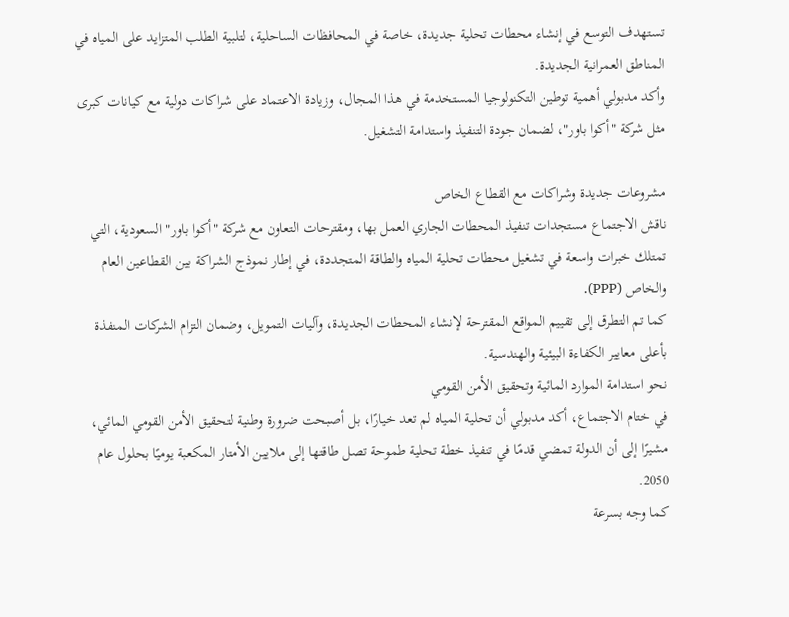تستهدف التوسع في إنشاء محطات تحلية جديدة، خاصة في المحافظات الساحلية، لتلبية الطلب المتزايد على المياه في المناطق العمرانية الجديدة.
وأكد مدبولي أهمية توطين التكنولوجيا المستخدمة في هذا المجال، وزيادة الاعتماد على شراكات دولية مع كيانات كبرى مثل شركة "أكوا باور"، لضمان جودة التنفيذ واستدامة التشغيل.

مشروعات جديدة وشراكات مع القطاع الخاص
ناقش الاجتماع مستجدات تنفيذ المحطات الجاري العمل بها، ومقترحات التعاون مع شركة "أكوا باور" السعودية، التي تمتلك خبرات واسعة في تشغيل محطات تحلية المياه والطاقة المتجددة، في إطار نموذج الشراكة بين القطاعين العام والخاص (PPP).
كما تم التطرق إلى تقييم المواقع المقترحة لإنشاء المحطات الجديدة، وآليات التمويل، وضمان التزام الشركات المنفذة بأعلى معايير الكفاءة البيئية والهندسية.
نحو استدامة الموارد المائية وتحقيق الأمن القومي
في ختام الاجتماع، أكد مدبولي أن تحلية المياه لم تعد خيارًا، بل أصبحت ضرورة وطنية لتحقيق الأمن القومي المائي، مشيرًا إلى أن الدولة تمضي قدمًا في تنفيذ خطة تحلية طموحة تصل طاقتها إلى ملايين الأمتار المكعبة يوميًا بحلول عام 2050.
كما وجه بسرعة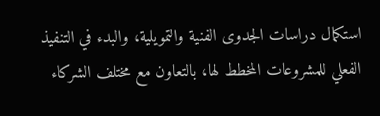استكمال دراسات الجدوى الفنية والتمويلية، والبدء في التنفيذ الفعلي للمشروعات المخطط لها، بالتعاون مع مختلف الشركاء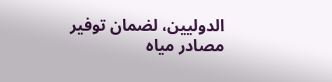الدوليين، لضمان توفير مصادر مياه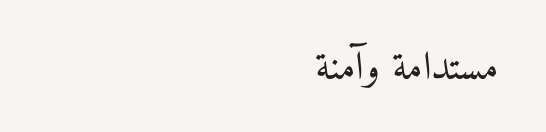مستدامة وآمنة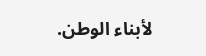لأبناء الوطن.